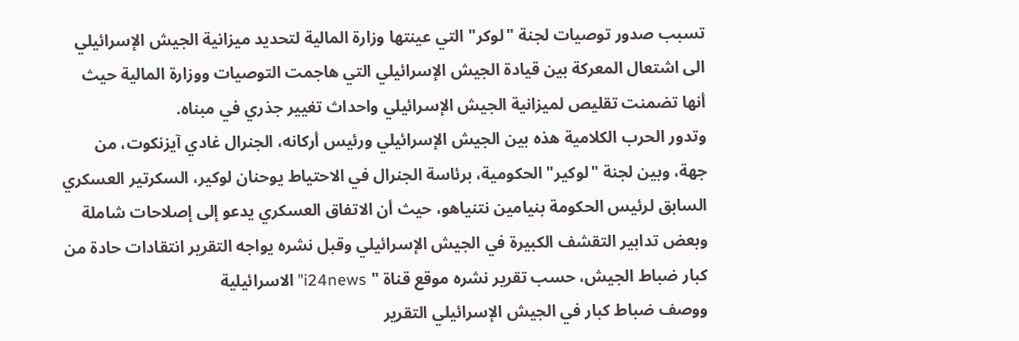تسبب صدور توصيات لجنة "لوكر" التي عينتها وزارة المالية لتحديد ميزانية الجيش الإسرائيلي الى اشتعال المعركة بين قيادة الجيش الإسرائيلي التي هاجمت التوصيات ووزارة المالية حيث أنها تضمنت تقليص لميزانية الجيش الإسرائيلي واحداث تغيير جذري في مبناه.
وتدور الحرب الكلامية هذه بين الجيش الإسرائيلي ورئيس أركانه، الجنرال غادي آيزنكوت، من جهة، وبين لجنة "لوكير" الحكومية، برئاسة الجنرال في الاحتياط يوحنان لوكير، السكرتير العسكري السابق لرئيس الحكومة بنيامين نتنياهو، حيث أن الاتفاق العسكري يدعو إلى إصلاحات شاملة وبعض تدابير التقشف الكبيرة في الجيش الإسرائيلي وقبل نشره يواجه التقرير انتقادات حادة من كبار ضباط الجيش، حسب تقرير نشره موقع قناة " i24news" الاسرائيلية
ووصف ضباط كبار في الجيش الإسرائيلي التقرير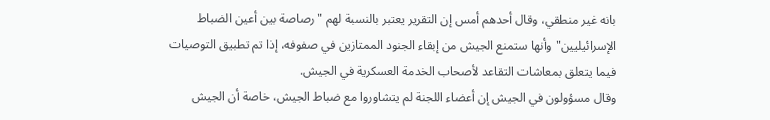بانه غير منطقي، وقال أحدهم أمس إن التقرير يعتبر بالنسبة لهم "رصاصة بين أعين الضباط الإسرائيليين"وأنها ستمنع الجيش من إبقاء الجنود الممتازين في صفوفه، إذا تم تطبيق التوصيات فيما يتعلق بمعاشات التقاعد لأصحاب الخدمة العسكرية في الجيش.
وقال مسؤولون في الجيش إن أعضاء اللجنة لم يتشاوروا مع ضباط الجيش، خاصة أن الجيش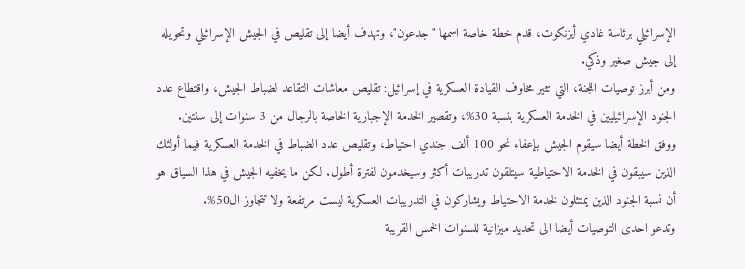الإسرائيلي برئاسة غادي أيزنكوت، قدم خطة خاصة اسمها "جدعون"، وتهدف أيضا إلى تقليص في الجيش الإسرائيلي وتحويله إلى جيش صغير وذكي.
ومن أبرز توصيات اللجنة، التي تثير مخاوف القيادة العسكرية في إسرائيل: تقليص معاشات التقاعد لضباط الجيش، واقتطاع عدد الجنود الإسرائيليين في الخدمة العسكرية بنسبة 30%، وتقصير الخدمة الإجبارية الخاصة بالرجال من 3 سنوات إلى سنتين.
ووفق الخطة أيضا سيقوم الجيش بإعفاء نحو 100 ألف جندي احتياط، وتقليص عدد الضباط في الخدمة العسكرية فيما أولئك الذين سيبقون في الخدمة الاحتياطية سيتلقون تدريبات أكثر وسيخدمون لفترة أطول. لكن ما يخفيه الجيش في هذا السياق هو أن نسبة الجنود الذين يمتثلون لخدمة الاحتياط ويشاركون في التدريبات العسكرية ليست مرتفعة ولا تتجاوز ال50%.
وتدعو احدى التوصيات أيضا الى تحديد ميزانية للسنوات الخمس القريبة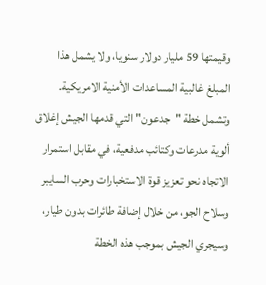وقيمتها 59 مليار دولار سنويا، ولا يشمل هذا المبلغ غالبية المساعدات الأمنية الامريكية.
وتشمل خطة "جدعون" التي قدمها الجيش إغلاق ألوية مدرعات وكتائب مدفعية، في مقابل استمرار الاتجاه نحو تعزيز قوة الاستخبارات وحرب السايبر وسلاح الجو، من خلال إضافة طائرات بدون طيار، وسيجري الجيش بموجب هذه الخطة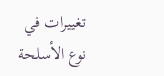تغييرات في نوع الأسلحة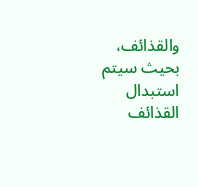والقذائف، بحيث سيتم استبدال القذائف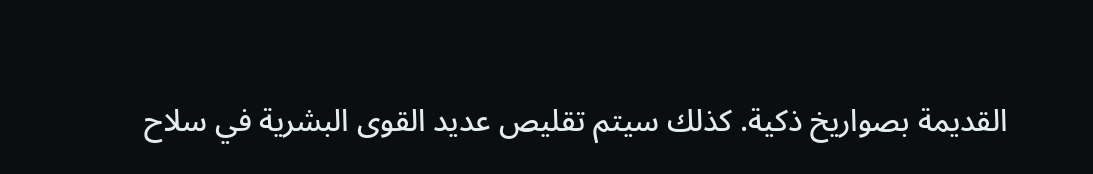القديمة بصواريخ ذكية. كذلك سيتم تقليص عديد القوى البشرية في سلاح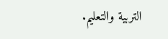التربية والتعليم.